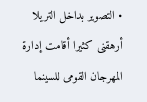• التصوير بداخل التريلا أرهقنى كثيرا أقامت إدارة المهرجان القومى للسينما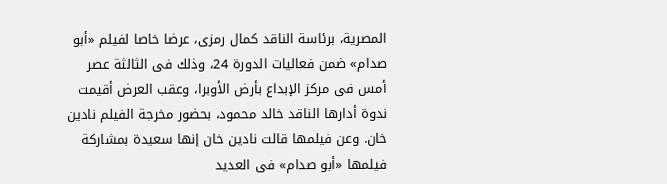المصرية، برئاسة الناقد كمال رمزى، عرضا خاصا لفيلم «أبو صدام» ضمن فعاليات الدورة 24، وذلك فى الثالثة عصر أمس فى مركز الإبداع بأرض الأوبرا، وعقب العرض أقيمت ندوة أدارها الناقد خالد محمود، بحضور مخرجة الفيلم نادين خان. وعن فيلمها قالت نادين خان إنها سعيدة بمشاركة فيلمها «أبو صدام» فى العديد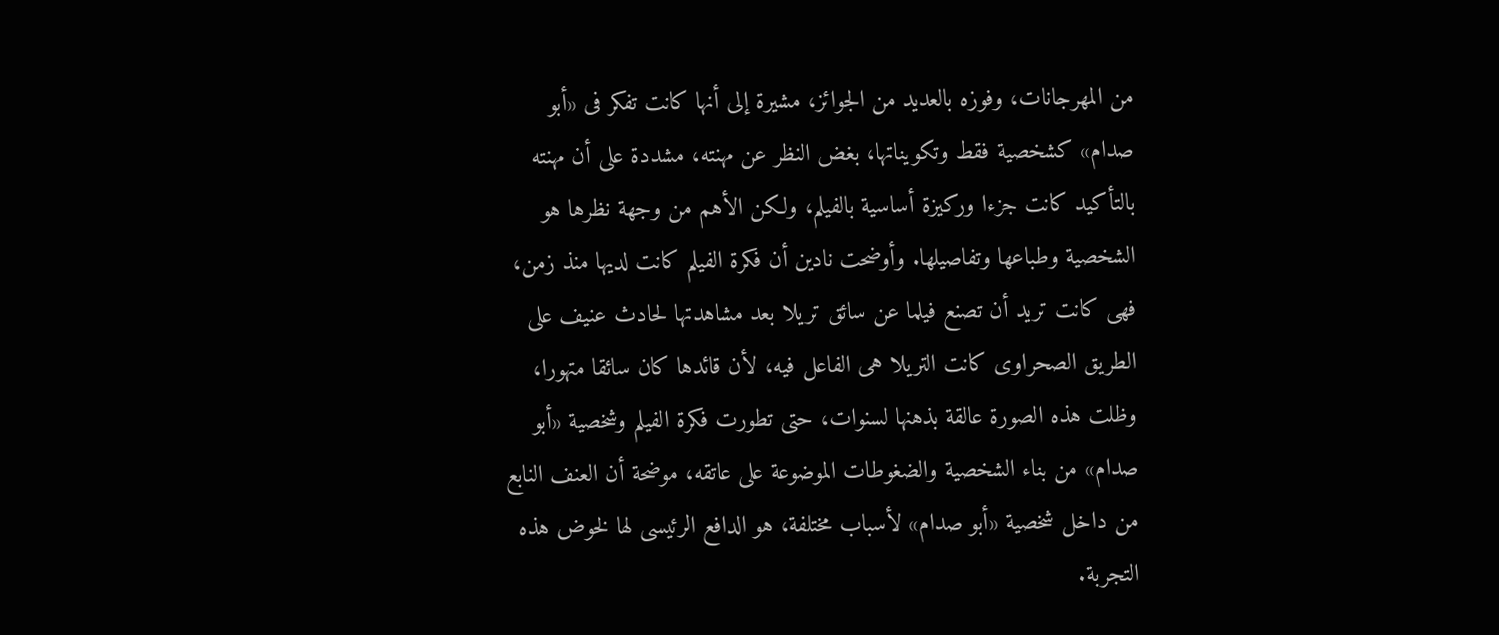من المهرجانات، وفوزه بالعديد من الجوائز، مشيرة إلى أنها كانت تفكر فى «أبو صدام» كشخصية فقط وتكويناتها، بغض النظر عن مهنته، مشددة على أن مهنته بالتأكيد كانت جزءا وركيزة أساسية بالفيلم، ولكن الأهم من وجهة نظرها هو الشخصية وطباعها وتفاصيلها. وأوضحت نادين أن فكرة الفيلم كانت لديها منذ زمن، فهى كانت تريد أن تصنع فيلما عن سائق تريلا بعد مشاهدتها لحادث عنيف على الطريق الصحراوى كانت التريلا هى الفاعل فيه، لأن قائدها كان سائقا متهورا، وظلت هذه الصورة عالقة بذهنها لسنوات، حتى تطورت فكرة الفيلم وشخصية «أبو صدام» من بناء الشخصية والضغوطات الموضوعة على عاتقه، موضحة أن العنف النابع من داخل شخصية «أبو صدام» لأسباب مختلفة، هو الدافع الرئيسى لها لخوض هذه التجربة.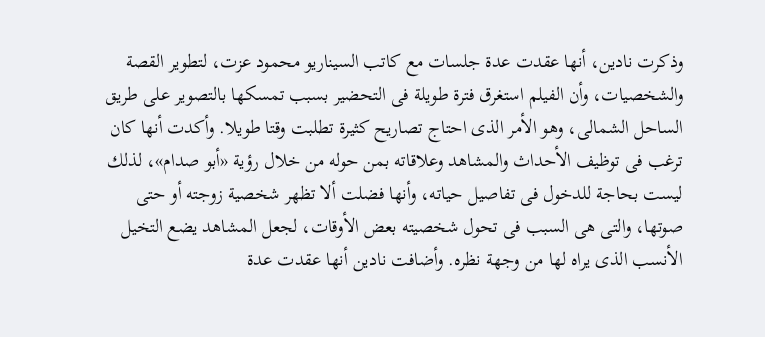وذكرت نادين، أنها عقدت عدة جلسات مع كاتب السيناريو محمود عزت، لتطوير القصة والشخصيات، وأن الفيلم استغرق فترة طويلة فى التحضير بسبب تمسكها بالتصوير على طريق الساحل الشمالى، وهو الأمر الذى احتاج تصاريح كثيرة تطلبت وقتا طويلا. وأكدت أنها كان ترغب فى توظيف الأحداث والمشاهد وعلاقاته بمن حوله من خلال رؤية «أبو صدام»، لذلك ليست بحاجة للدخول فى تفاصيل حياته، وأنها فضلت ألا تظهر شخصية زوجته أو حتى صوتها، والتى هى السبب فى تحول شخصيته بعض الأوقات، لجعل المشاهد يضع التخيل الأنسب الذى يراه لها من وجهة نظره. وأضافت نادين أنها عقدت عدة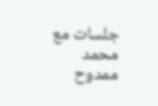جلسات مع محمد ممدوح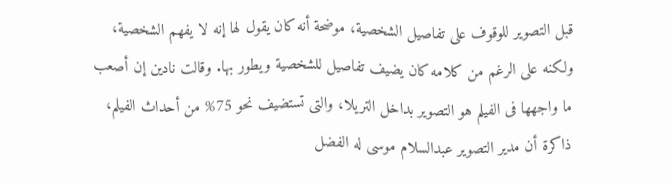قبل التصوير للوقوف على تفاصيل الشخصية، موضحة أنه كان يقول لها إنه لا يفهم الشخصية، ولكنه على الرغم من كلامه كان يضيف تفاصيل للشخصية ويطور بها. وقالت نادين إن أصعب ما واجهها فى الفيلم هو التصوير بداخل التريلا، والتى تستضيف نحو 75% من أحداث الفيلم، ذاكرة أن مدير التصوير عبدالسلام موسى له الفضل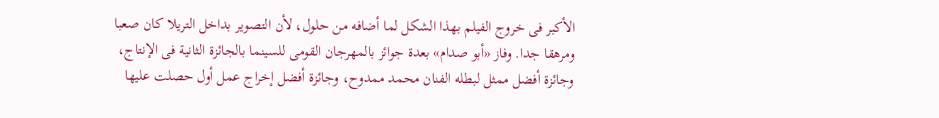الأكبر فى خروج الفيلم بهذا الشكل لما أضافه من حلول، لأن التصوير بداخل التريلا كان صعبا ومرهقا جدا. وفاز «أبو صدام» بعدة جوائز بالمهرجان القومى للسينما بالجائزة الثانية فى الإنتاج، وجائزة أفضل ممثل لبطله الفنان محمد ممدوح، وجائزة أفضل إخراج عمل أول حصلت عليها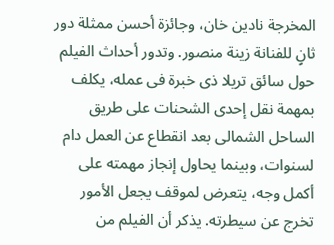المخرجة نادين خان، وجائزة أحسن ممثلة دور ثانٍ للفنانة زينة منصور. وتدور أحداث الفيلم حول سائق تريلا ذى خبرة فى عمله، يكلف بمهمة نقل إحدى الشحنات على طريق الساحل الشمالى بعد انقطاع عن العمل دام لسنوات، وبينما يحاول إنجاز مهمته على أكمل وجه، يتعرض لموقف يجعل الأمور تخرج عن سيطرته. يذكر أن الفيلم من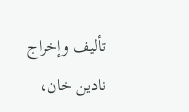تأليف وإخراج نادين خان،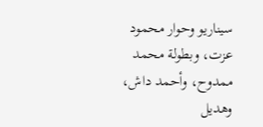سيناريو وحوار محمود عزت، وبطولة محمد ممدوح، وأحمد داش، وهديل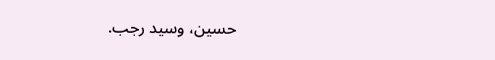حسين، وسيد رجب.